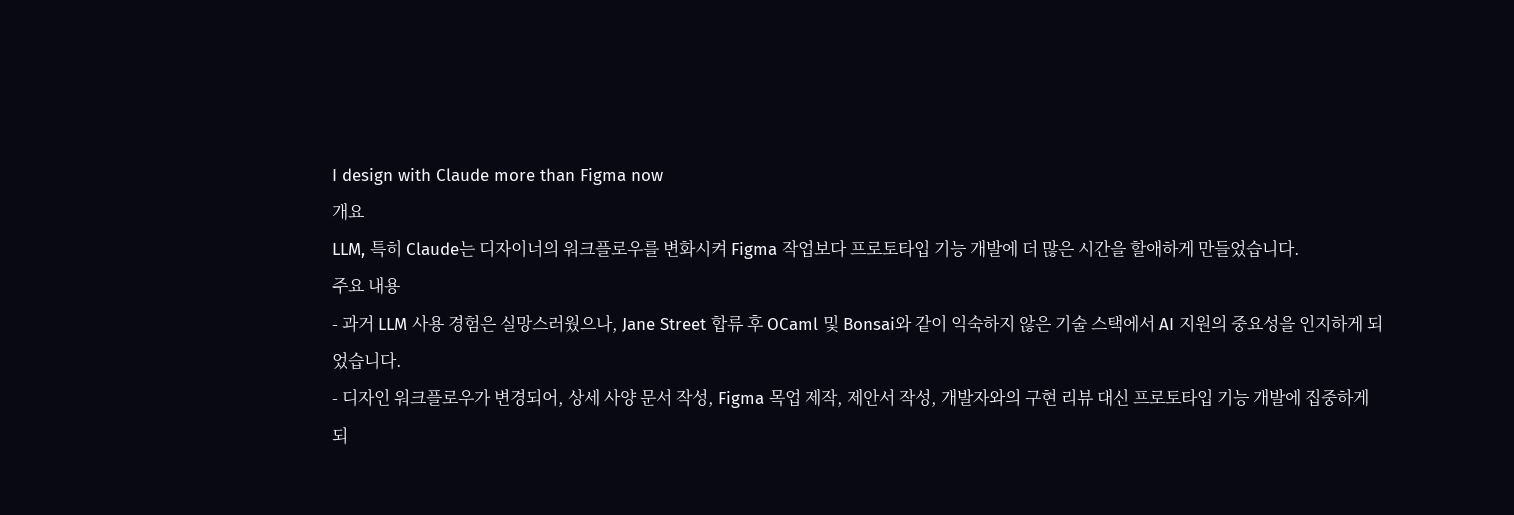I design with Claude more than Figma now
개요
LLM, 특히 Claude는 디자이너의 워크플로우를 변화시켜 Figma 작업보다 프로토타입 기능 개발에 더 많은 시간을 할애하게 만들었습니다.
주요 내용
- 과거 LLM 사용 경험은 실망스러웠으나, Jane Street 합류 후 OCaml 및 Bonsai와 같이 익숙하지 않은 기술 스택에서 AI 지원의 중요성을 인지하게 되었습니다.
- 디자인 워크플로우가 변경되어, 상세 사양 문서 작성, Figma 목업 제작, 제안서 작성, 개발자와의 구현 리뷰 대신 프로토타입 기능 개발에 집중하게 되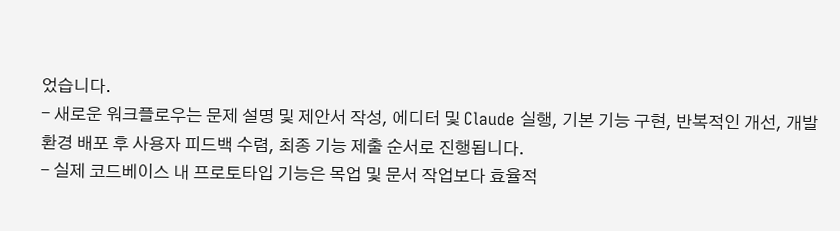었습니다.
- 새로운 워크플로우는 문제 설명 및 제안서 작성, 에디터 및 Claude 실행, 기본 기능 구현, 반복적인 개선, 개발 환경 배포 후 사용자 피드백 수렴, 최종 기능 제출 순서로 진행됩니다.
- 실제 코드베이스 내 프로토타입 기능은 목업 및 문서 작업보다 효율적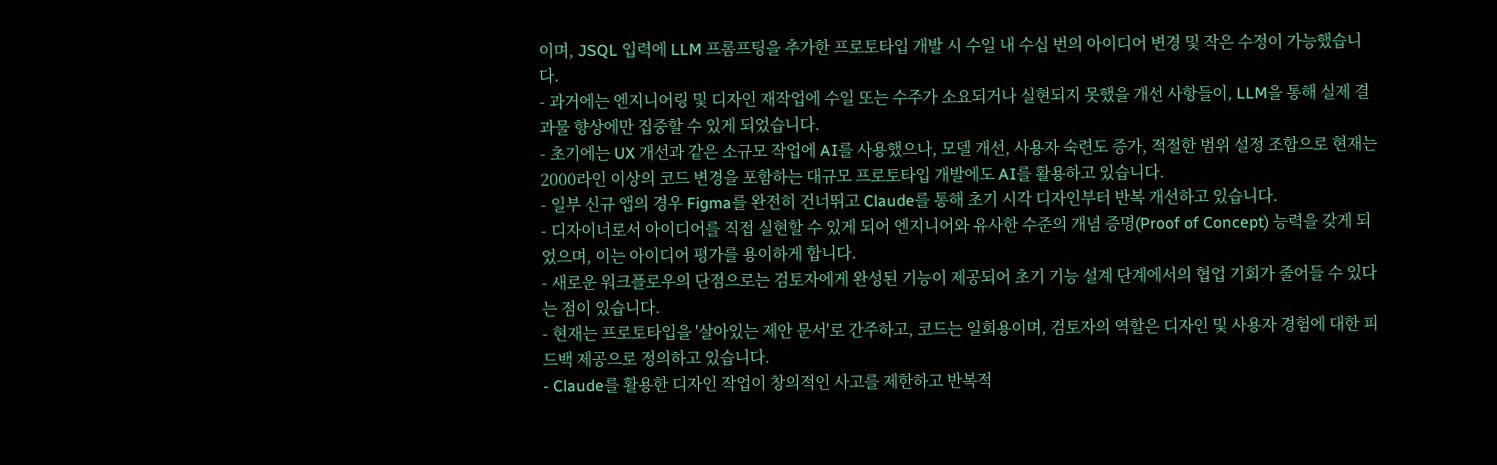이며, JSQL 입력에 LLM 프롬프팅을 추가한 프로토타입 개발 시 수일 내 수십 번의 아이디어 변경 및 작은 수정이 가능했습니다.
- 과거에는 엔지니어링 및 디자인 재작업에 수일 또는 수주가 소요되거나 실현되지 못했을 개선 사항들이, LLM을 통해 실제 결과물 향상에만 집중할 수 있게 되었습니다.
- 초기에는 UX 개선과 같은 소규모 작업에 AI를 사용했으나, 모델 개선, 사용자 숙련도 증가, 적절한 범위 설정 조합으로 현재는 2000라인 이상의 코드 변경을 포함하는 대규모 프로토타입 개발에도 AI를 활용하고 있습니다.
- 일부 신규 앱의 경우 Figma를 완전히 건너뛰고 Claude를 통해 초기 시각 디자인부터 반복 개선하고 있습니다.
- 디자이너로서 아이디어를 직접 실현할 수 있게 되어 엔지니어와 유사한 수준의 개념 증명(Proof of Concept) 능력을 갖게 되었으며, 이는 아이디어 평가를 용이하게 합니다.
- 새로운 워크플로우의 단점으로는 검토자에게 완성된 기능이 제공되어 초기 기능 설계 단계에서의 협업 기회가 줄어들 수 있다는 점이 있습니다.
- 현재는 프로토타입을 '살아있는 제안 문서'로 간주하고, 코드는 일회용이며, 검토자의 역할은 디자인 및 사용자 경험에 대한 피드백 제공으로 정의하고 있습니다.
- Claude를 활용한 디자인 작업이 창의적인 사고를 제한하고 반복적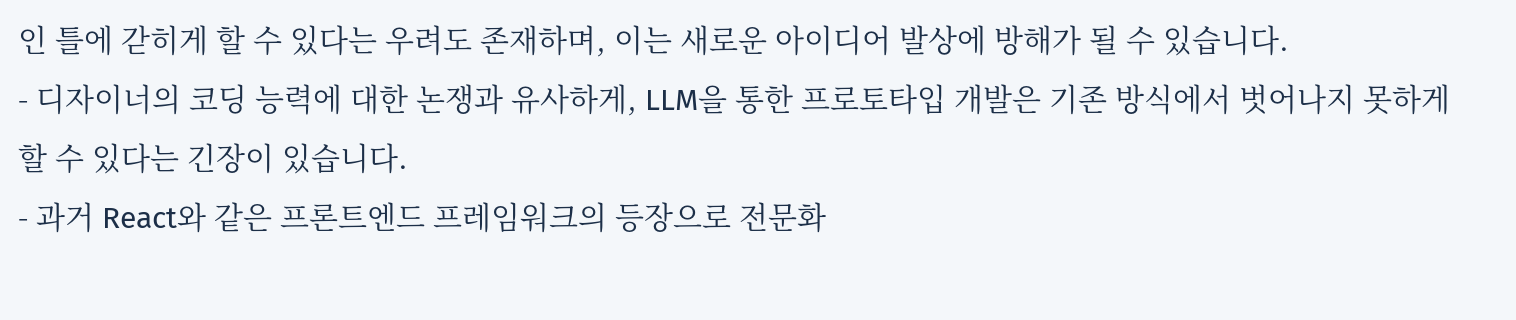인 틀에 갇히게 할 수 있다는 우려도 존재하며, 이는 새로운 아이디어 발상에 방해가 될 수 있습니다.
- 디자이너의 코딩 능력에 대한 논쟁과 유사하게, LLM을 통한 프로토타입 개발은 기존 방식에서 벗어나지 못하게 할 수 있다는 긴장이 있습니다.
- 과거 React와 같은 프론트엔드 프레임워크의 등장으로 전문화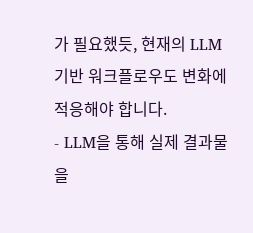가 필요했듯, 현재의 LLM 기반 워크플로우도 변화에 적응해야 합니다.
- LLM을 통해 실제 결과물을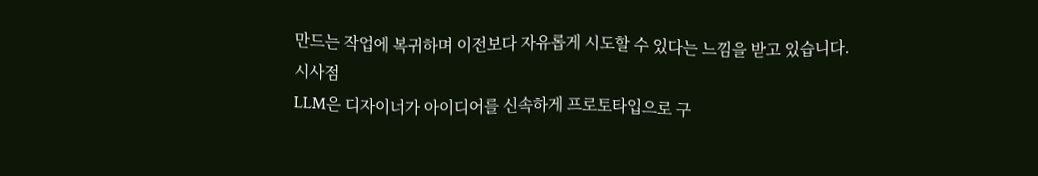만드는 작업에 복귀하며 이전보다 자유롭게 시도할 수 있다는 느낌을 받고 있습니다.
시사점
LLM은 디자이너가 아이디어를 신속하게 프로토타입으로 구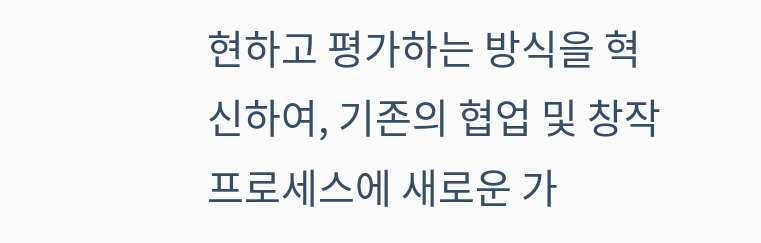현하고 평가하는 방식을 혁신하여, 기존의 협업 및 창작 프로세스에 새로운 가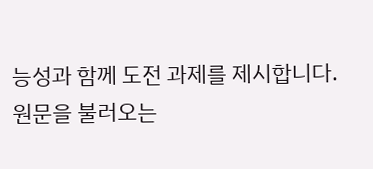능성과 함께 도전 과제를 제시합니다.
원문을 불러오는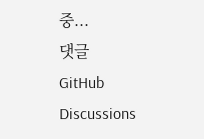중...
댓글
GitHub Discussions